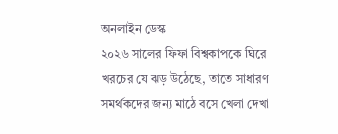অনলাইন ডেস্ক
২০২৬ সালের ফিফা বিশ্বকাপকে ঘিরে খরচের যে ঝড় উঠেছে, তাতে সাধারণ সমর্থকদের জন্য মাঠে বসে খেলা দেখা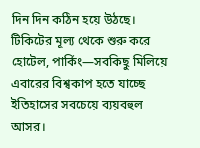দিন দিন কঠিন হয়ে উঠছে। টিকিটের মূল্য থেকে শুরু করে হোটেল, পার্কিং—সবকিছু মিলিয়ে এবারের বিশ্বকাপ হতে যাচ্ছে ইতিহাসের সবচেয়ে ব্যয়বহুল আসর।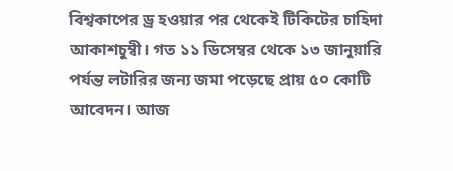বিশ্বকাপের ড্র হওয়ার পর থেকেই টিকিটের চাহিদা আকাশচুম্বী। গত ১১ ডিসেম্বর থেকে ১৩ জানুয়ারি পর্যন্ত লটারির জন্য জমা পড়েছে প্রায় ৫০ কোটি আবেদন। আজ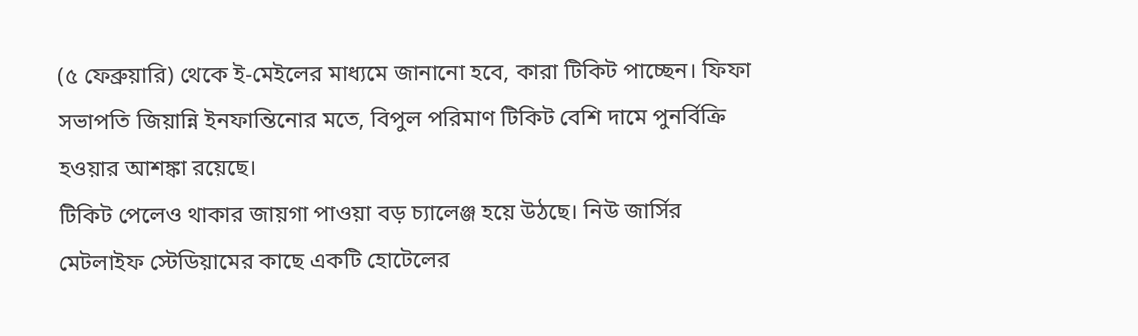(৫ ফেব্রুয়ারি) থেকে ই-মেইলের মাধ্যমে জানানো হবে, কারা টিকিট পাচ্ছেন। ফিফা সভাপতি জিয়ান্নি ইনফান্তিনোর মতে, বিপুল পরিমাণ টিকিট বেশি দামে পুনর্বিক্রি হওয়ার আশঙ্কা রয়েছে।
টিকিট পেলেও থাকার জায়গা পাওয়া বড় চ্যালেঞ্জ হয়ে উঠছে। নিউ জার্সির মেটলাইফ স্টেডিয়ামের কাছে একটি হোটেলের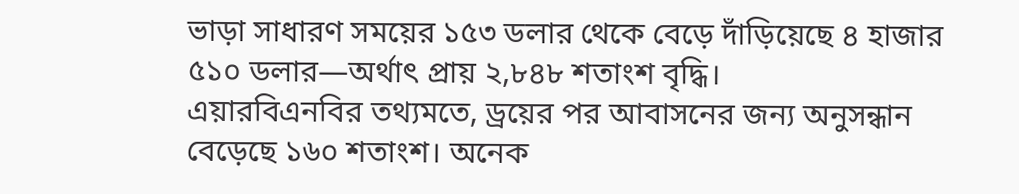ভাড়া সাধারণ সময়ের ১৫৩ ডলার থেকে বেড়ে দাঁড়িয়েছে ৪ হাজার ৫১০ ডলার—অর্থাৎ প্রায় ২,৮৪৮ শতাংশ বৃদ্ধি।
এয়ারবিএনবির তথ্যমতে, ড্রয়ের পর আবাসনের জন্য অনুসন্ধান বেড়েছে ১৬০ শতাংশ। অনেক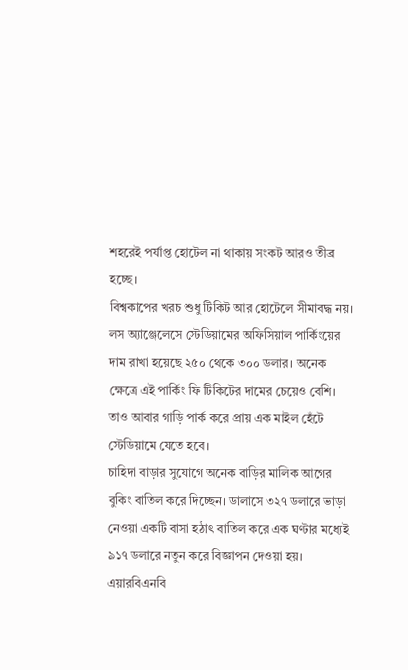শহরেই পর্যাপ্ত হোটেল না থাকায় সংকট আরও তীব্র হচ্ছে।
বিশ্বকাপের খরচ শুধু টিকিট আর হোটেলে সীমাবদ্ধ নয়। লস অ্যাঞ্জেলেসে স্টেডিয়ামের অফিসিয়াল পার্কিংয়ের দাম রাখা হয়েছে ২৫০ থেকে ৩০০ ডলার। অনেক ক্ষেত্রে এই পার্কিং ফি টিকিটের দামের চেয়েও বেশি। তাও আবার গাড়ি পার্ক করে প্রায় এক মাইল হেঁটে স্টেডিয়ামে যেতে হবে।
চাহিদা বাড়ার সুযোগে অনেক বাড়ির মালিক আগের বুকিং বাতিল করে দিচ্ছেন। ডালাসে ৩২৭ ডলারে ভাড়া নেওয়া একটি বাসা হঠাৎ বাতিল করে এক ঘণ্টার মধ্যেই ৯১৭ ডলারে নতুন করে বিজ্ঞাপন দেওয়া হয়। এয়ারবিএনবি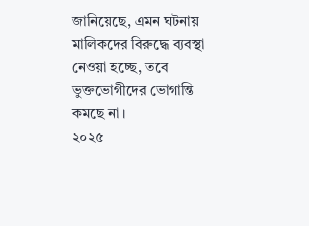জানিয়েছে, এমন ঘটনায় মালিকদের বিরুদ্ধে ব্যবস্থা নেওয়া হচ্ছে, তবে ভুক্তভোগীদের ভোগান্তি কমছে না।
২০২৫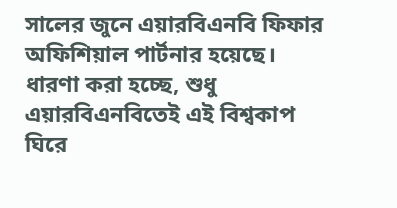সালের জুনে এয়ারবিএনবি ফিফার অফিশিয়াল পার্টনার হয়েছে। ধারণা করা হচ্ছে, শুধু এয়ারবিএনবিতেই এই বিশ্বকাপ ঘিরে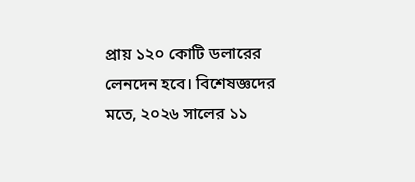প্রায় ১২০ কোটি ডলারের লেনদেন হবে। বিশেষজ্ঞদের মতে, ২০২৬ সালের ১১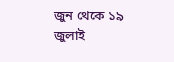জুন থেকে ১৯ জুলাই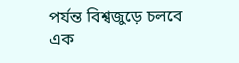পর্যন্ত বিশ্বজুড়ে চলবে এক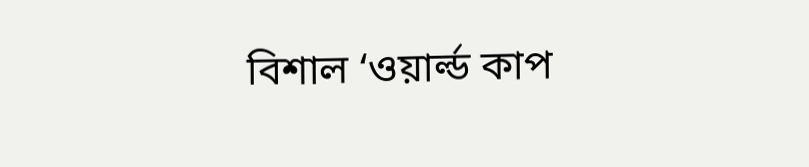বিশাল ‘ওয়ার্ল্ড কাপ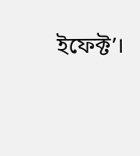ইফেক্ট’।